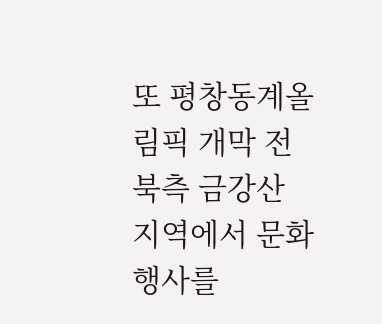또 평창동계올림픽 개막 전 북측 금강산 지역에서 문화행사를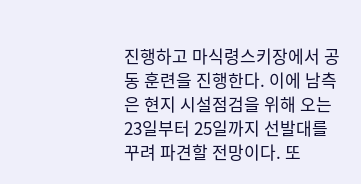진행하고 마식령스키장에서 공동 훈련을 진행한다. 이에 남측은 현지 시설점검을 위해 오는 23일부터 25일까지 선발대를 꾸려 파견할 전망이다. 또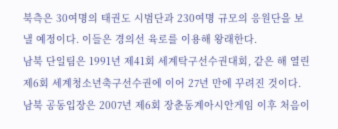북측은 30여명의 태권도 시범단과 230여명 규모의 응원단을 보낼 예정이다. 이들은 경의선 육로를 이용해 왕래한다.
남북 단일팀은 1991년 제41회 세계탁구선수권대회, 같은 해 열린 제6회 세계청소년축구선수권에 이어 27년 만에 꾸려진 것이다. 남북 공동입장은 2007년 제6회 장춘동계아시안게임 이후 처음이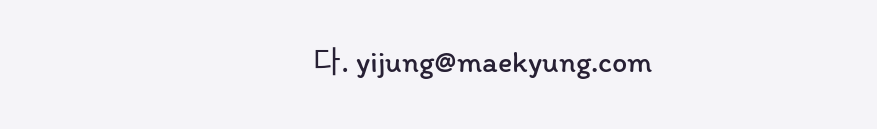다. yijung@maekyung.com